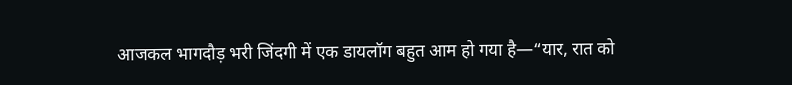आजकल भागदौड़ भरी जिंदगी में एक डायलॉग बहुत आम हो गया है—“यार, रात को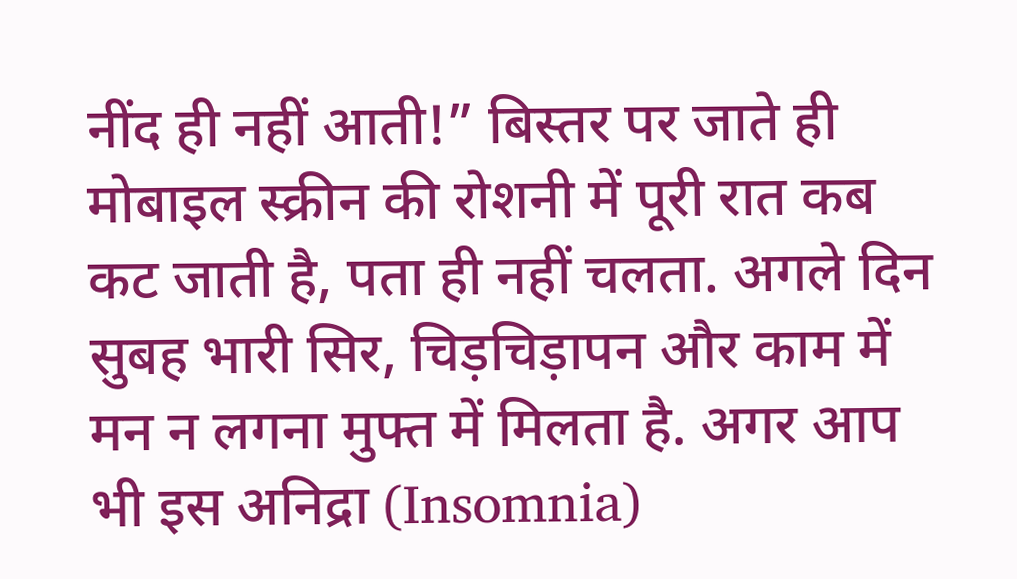नींद ही नहीं आती!” बिस्तर पर जाते ही मोबाइल स्क्रीन की रोशनी में पूरी रात कब कट जाती है, पता ही नहीं चलता. अगले दिन सुबह भारी सिर, चिड़चिड़ापन और काम में मन न लगना मुफ्त में मिलता है. अगर आप भी इस अनिद्रा (Insomnia)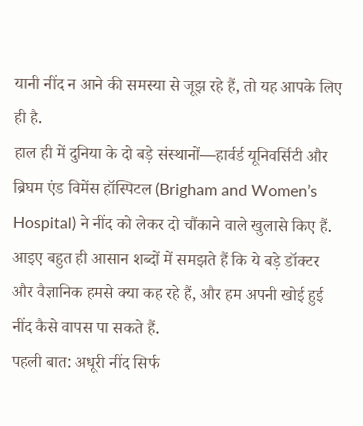यानी नींद न आने की समस्या से जूझ रहे हैं, तो यह आपके लिए ही है.
हाल ही में दुनिया के दो बड़े संस्थानों—हार्वर्ड यूनिवर्सिटी और ब्रिघम एंड विमेंस हॉस्पिटल (Brigham and Women’s Hospital) ने नींद को लेकर दो चौंकाने वाले खुलासे किए हैं. आइए बहुत ही आसान शब्दों में समझते हैं कि ये बड़े डॉक्टर और वैज्ञानिक हमसे क्या कह रहे हैं, और हम अपनी खोई हुई नींद कैसे वापस पा सकते हैं.
पहली बात: अधूरी नींद सिर्फ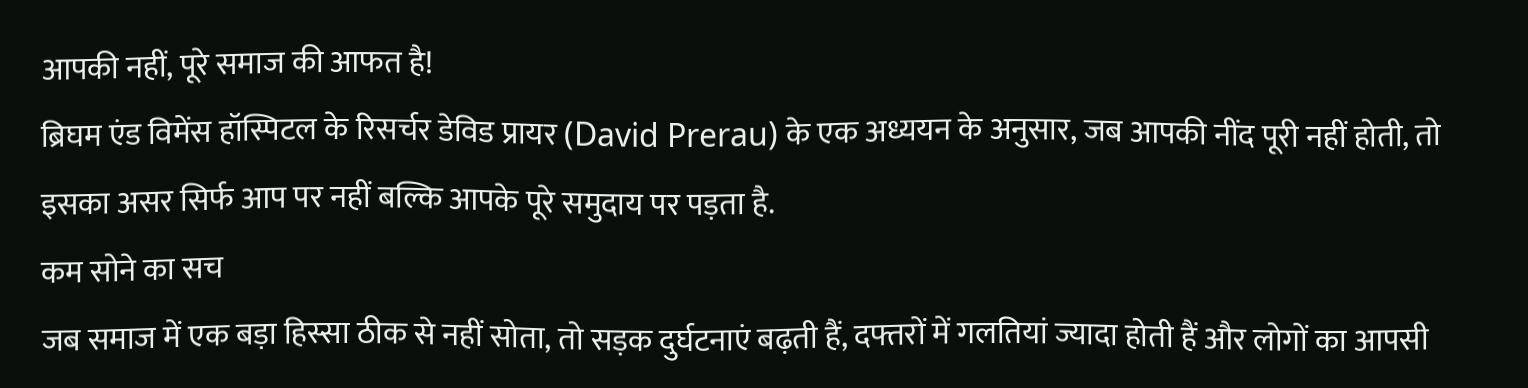आपकी नहीं, पूरे समाज की आफत है!
ब्रिघम एंड विमेंस हॉस्पिटल के रिसर्चर डेविड प्रायर (David Prerau) के एक अध्ययन के अनुसार, जब आपकी नींद पूरी नहीं होती, तो इसका असर सिर्फ आप पर नहीं बल्कि आपके पूरे समुदाय पर पड़ता है.
कम सोने का सच
जब समाज में एक बड़ा हिस्सा ठीक से नहीं सोता, तो सड़क दुर्घटनाएं बढ़ती हैं, दफ्तरों में गलतियां ज्यादा होती हैं और लोगों का आपसी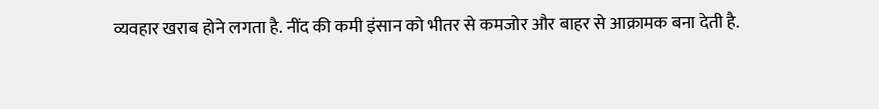व्यवहार खराब होने लगता है. नींद की कमी इंसान को भीतर से कमजोर और बाहर से आक्रामक बना देती है.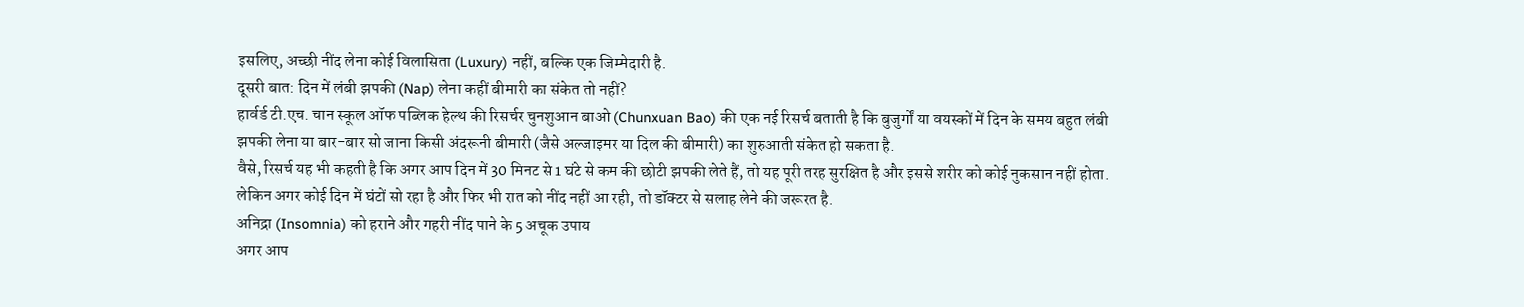इसलिए, अच्छी नींद लेना कोई विलासिता (Luxury) नहीं, बल्कि एक जिम्मेदारी है.
दूसरी बात: दिन में लंबी झपकी (Nap) लेना कहीं बीमारी का संकेत तो नहीं?
हार्वर्ड टी.एच. चान स्कूल ऑफ पब्लिक हेल्थ की रिसर्चर चुनशुआन बाओ (Chunxuan Bao) की एक नई रिसर्च बताती है कि बुजुर्गों या वयस्कों में दिन के समय बहुत लंबी झपकी लेना या बार-बार सो जाना किसी अंदरूनी बीमारी (जैसे अल्जाइमर या दिल की बीमारी) का शुरुआती संकेत हो सकता है.
वैसे, रिसर्च यह भी कहती है कि अगर आप दिन में 30 मिनट से 1 घंटे से कम की छोटी झपकी लेते हैं, तो यह पूरी तरह सुरक्षित है और इससे शरीर को कोई नुकसान नहीं होता. लेकिन अगर कोई दिन में घंटों सो रहा है और फिर भी रात को नींद नहीं आ रही, तो डॉक्टर से सलाह लेने की जरूरत है.
अनिद्रा (Insomnia) को हराने और गहरी नींद पाने के 5 अचूक उपाय
अगर आप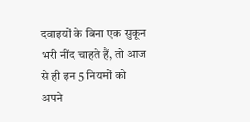दवाइयों के बिना एक सुकून भरी नींद चाहते हैं, तो आज से ही इन 5 नियमों को अपने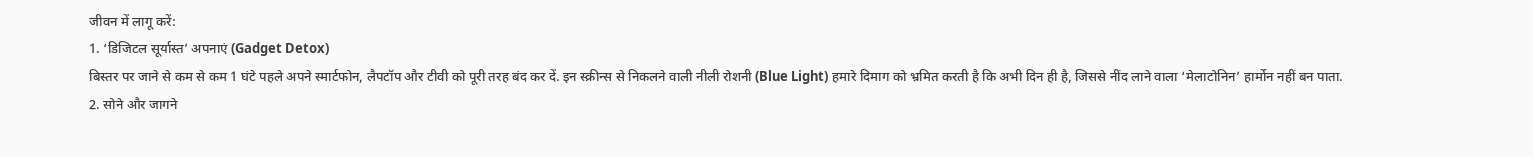जीवन में लागू करें:
1. ‘डिजिटल सूर्यास्त’ अपनाएं (Gadget Detox)
बिस्तर पर जाने से कम से कम 1 घंटे पहले अपने स्मार्टफोन, लैपटॉप और टीवी को पूरी तरह बंद कर दें. इन स्क्रीन्स से निकलने वाली नीली रोशनी (Blue Light) हमारे दिमाग को भ्रमित करती है कि अभी दिन ही है, जिससे नींद लाने वाला ‘मेलाटोनिन’ हार्मोन नहीं बन पाता.
2. सोने और जागने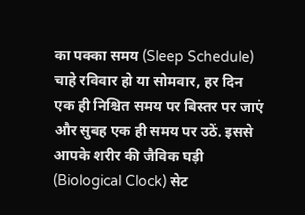का पक्का समय (Sleep Schedule)
चाहे रविवार हो या सोमवार, हर दिन एक ही निश्चित समय पर बिस्तर पर जाएं और सुबह एक ही समय पर उठें. इससे आपके शरीर की जैविक घड़ी (Biological Clock) सेट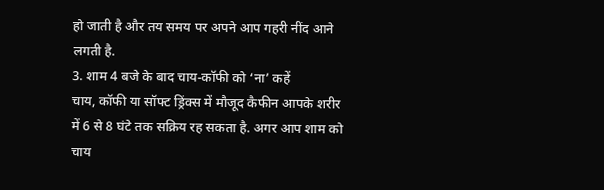हो जाती है और तय समय पर अपने आप गहरी नींद आने लगती है.
3. शाम 4 बजे के बाद चाय-कॉफी को ‘ना’ कहें
चाय, कॉफी या सॉफ्ट ड्रिंक्स में मौजूद कैफीन आपके शरीर में 6 से 8 घंटे तक सक्रिय रह सकता है. अगर आप शाम को चाय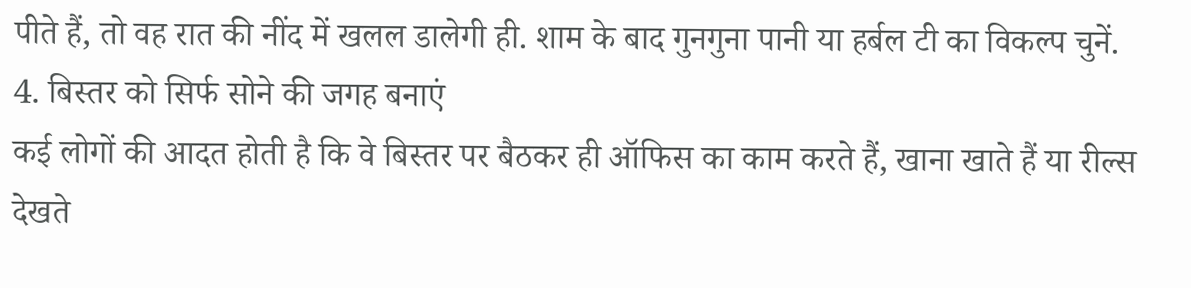पीते हैं, तो वह रात की नींद में खलल डालेगी ही. शाम के बाद गुनगुना पानी या हर्बल टी का विकल्प चुनें.
4. बिस्तर को सिर्फ सोने की जगह बनाएं
कई लोगों की आदत होती है कि वे बिस्तर पर बैठकर ही ऑफिस का काम करते हैं, खाना खाते हैं या रील्स देखते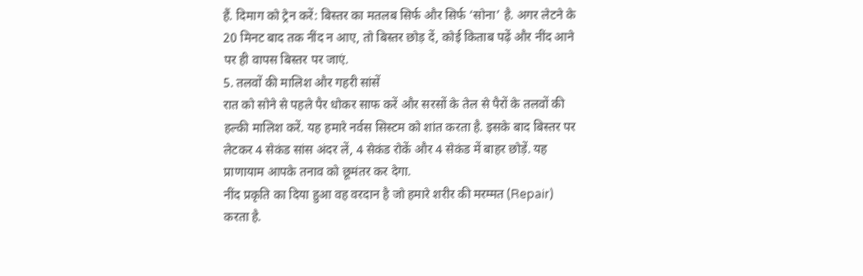हैं. दिमाग को ट्रेन करें: बिस्तर का मतलब सिर्फ और सिर्फ ‘सोना’ है. अगर लेटने के 20 मिनट बाद तक नींद न आए, तो बिस्तर छोड़ दें, कोई किताब पढ़ें और नींद आने पर ही वापस बिस्तर पर जाएं.
5. तलवों की मालिश और गहरी सांसें
रात को सोने से पहले पैर धोकर साफ करें और सरसों के तेल से पैरों के तलवों की हल्की मालिश करें. यह हमारे नर्वस सिस्टम को शांत करता है. इसके बाद बिस्तर पर लेटकर 4 सेकंड सांस अंदर लें, 4 सेकंड रोकें और 4 सेकंड में बाहर छोड़ें. यह प्राणायाम आपके तनाव को छूमंतर कर देगा.
नींद प्रकृति का दिया हुआ वह वरदान है जो हमारे शरीर की मरम्मत (Repair) करता है.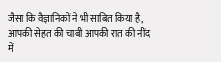जैसा कि वैज्ञानिकों ने भी साबित किया है, आपकी सेहत की चाबी आपकी रात की नींद में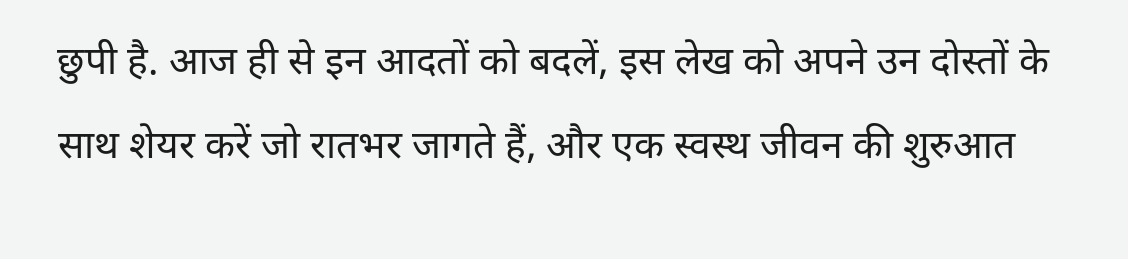छुपी है. आज ही से इन आदतों को बदलें, इस लेख को अपने उन दोस्तों के साथ शेयर करें जो रातभर जागते हैं, और एक स्वस्थ जीवन की शुरुआत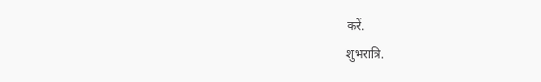करें.
शुभरात्रि.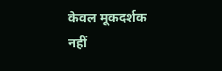केवल मूकदर्शक नहीं